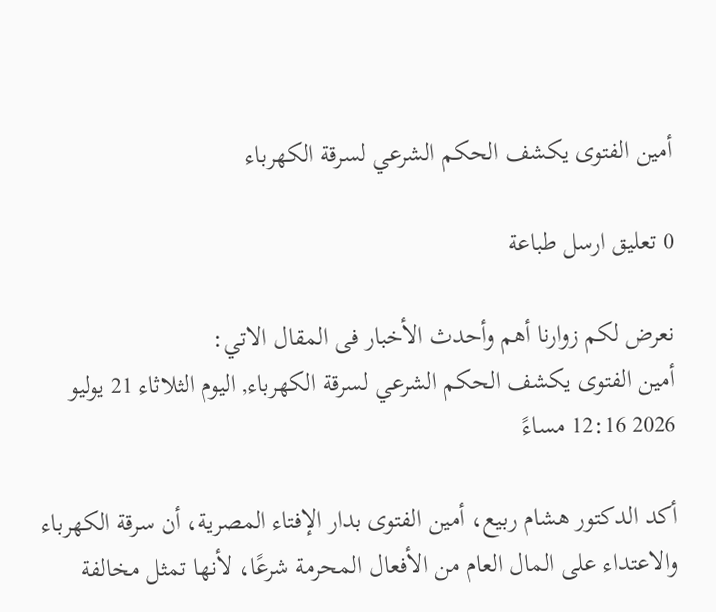أمين الفتوى يكشف الحكم الشرعي لسرقة الكهرباء

0 تعليق ارسل طباعة

نعرض لكم زوارنا أهم وأحدث الأخبار فى المقال الاتي:
أمين الفتوى يكشف الحكم الشرعي لسرقة الكهرباء, اليوم الثلاثاء 21 يوليو 2026 12:16 مساءً

أكد الدكتور هشام ربيع، أمين الفتوى بدار الإفتاء المصرية، أن سرقة الكهرباء والاعتداء على المال العام من الأفعال المحرمة شرعًا، لأنها تمثل مخالفة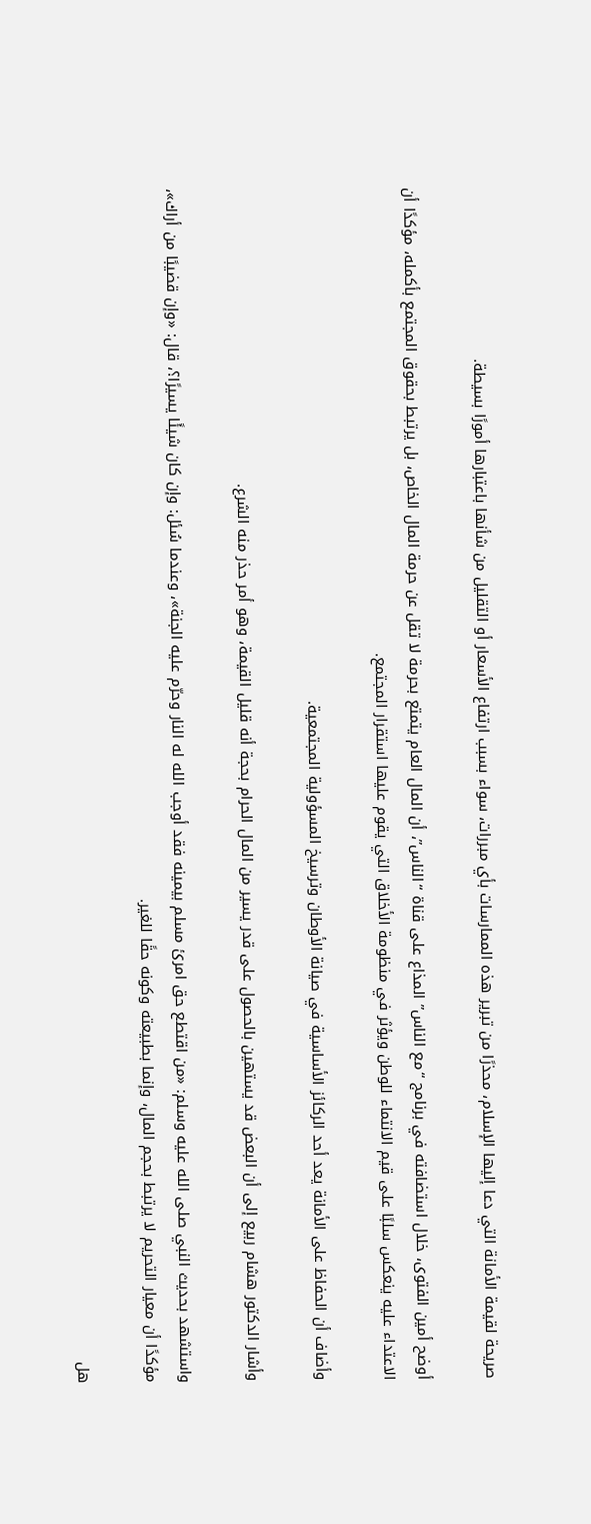صريحة لقيمة الأمانة التي دعا إليها الإسلام، محذرًا من تبرير هذه الممارسات بأي مبررات، سواء بسبب ارتفاع الأسعار أو التقليل من شأنها باعتبارها أمورًا بسيطة.

أوضح أمين الفتوى، خلال استضافته في برنامج “مع الناس” المذاع على قناة “الناس”، أن المال العام يتمتع بحرمة لا تقل عن حرمة المال الخاص، بل يرتبط بحقوق المجتمع بأكمله، مؤكدًا أن الاعتداء عليه ينعكس سلبًا على قيم الانتماء للوطن ويؤثر في منظومة الأخلاق التي يقوم عليها استقرار المجتمع.

وأضاف أن الحفاظ على الأمانة يعد أحد الركائز الأساسية في صيانة الأوطان وترسيخ المسؤولية المجتمعية.

وأشار الدكتور هشام ربيع إلى أن البعض قد يستهين بالحصول على قدر يسير من المال الحرام بحجة أنه قليل القيمة، وهو أمر حذر منه الشرع.

واستشهد بحديث النبي صلى الله عليه وسلم: «من اقتطع حق امرئ مسلم بيمينه فقد أوجب الله له النار وحرّم عليه الجنة»، وعندما سُئل: وإن كان شيئًا يسيرًا؟، قال: «وإن قضيبًا من أراك»، مؤكدًا أن معيار التحريم لا يرتبط بحجم المال، وإنما بطبيعته وكونه حقًا للغير.

هل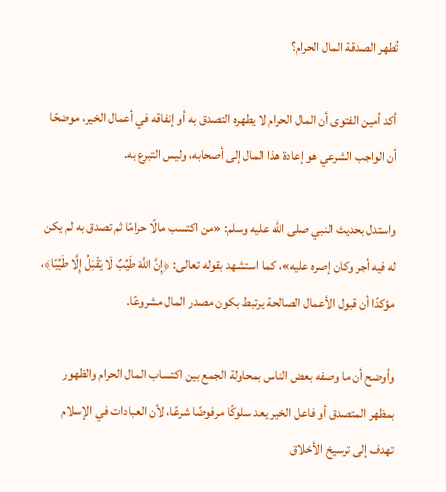تُطهر الصدقة المال الحرام؟

أكد أمين الفتوى أن المال الحرام لا يطهره التصدق به أو إنفاقه في أعمال الخير، موضحًا أن الواجب الشرعي هو إعادة هذا المال إلى أصحابه، وليس التبرع به.

واستدل بحديث النبي صلى الله عليه وسلم: «من اكتسب مالًا حرامًا ثم تصدق به لم يكن له فيه أجر وكان إصره عليه»، كما استشهد بقوله تعالى: ﴿إِنَّ اللَّهَ طَيِّبٌ لَا يَقْبَلُ إِلَّا طَيِّبًا﴾، مؤكدًا أن قبول الأعمال الصالحة يرتبط بكون مصدر المال مشروعًا.

وأوضح أن ما وصفه بعض الناس بمحاولة الجمع بين اكتساب المال الحرام والظهور بمظهر المتصدق أو فاعل الخير يعد سلوكًا مرفوضًا شرعًا، لأن العبادات في الإسلام تهدف إلى ترسيخ الأخلاق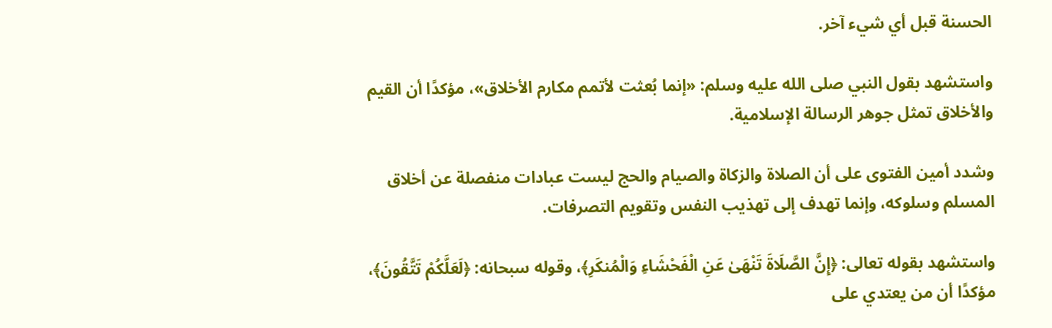الحسنة قبل أي شيء آخر.

واستشهد بقول النبي صلى الله عليه وسلم: «إنما بُعثت لأتمم مكارم الأخلاق»، مؤكدًا أن القيم والأخلاق تمثل جوهر الرسالة الإسلامية.

وشدد أمين الفتوى على أن الصلاة والزكاة والصيام والحج ليست عبادات منفصلة عن أخلاق المسلم وسلوكه، وإنما تهدف إلى تهذيب النفس وتقويم التصرفات.

واستشهد بقوله تعالى: ﴿إِنَّ الصَّلَاةَ تَنْهَىٰ عَنِ الْفَحْشَاءِ وَالْمُنكَرِ﴾، وقوله سبحانه: ﴿لَعَلَّكُمْ تَتَّقُونَ﴾، مؤكدًا أن من يعتدي على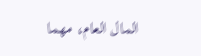المال العام، مهما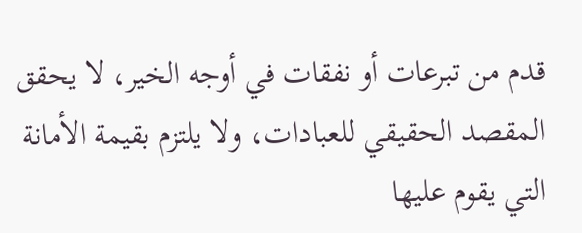قدم من تبرعات أو نفقات في أوجه الخير، لا يحقق المقصد الحقيقي للعبادات، ولا يلتزم بقيمة الأمانة التي يقوم عليها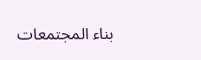بناء المجتمعات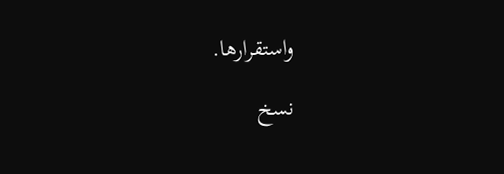واستقرارها.

نسخ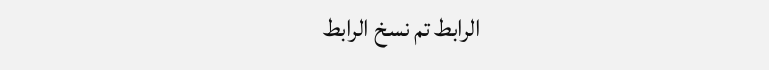الرابط تم نسخ الرابط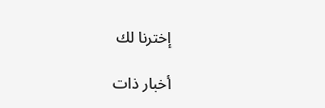إخترنا لك

أخبار ذات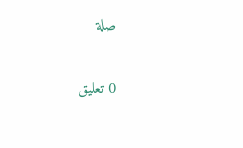صلة

0 تعليق